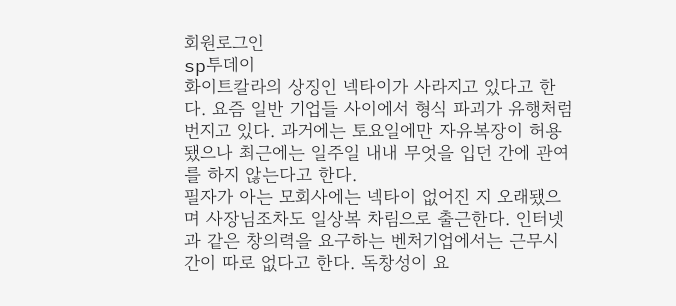회원로그인
sp투데이
화이트칼라의 상징인 넥타이가 사라지고 있다고 한다. 요즘 일반 기업들 사이에서 형식 파괴가 유행처럼 번지고 있다. 과거에는 토요일에만 자유복장이 허용됐으나 최근에는 일주일 내내 무엇을 입던 간에 관여를 하지 않는다고 한다.
필자가 아는 모회사에는 넥타이 없어진 지 오래됐으며 사장님조차도 일상복 차림으로 출근한다. 인터넷과 같은 창의력을 요구하는 벤처기업에서는 근무시간이 따로 없다고 한다. 독창성이 요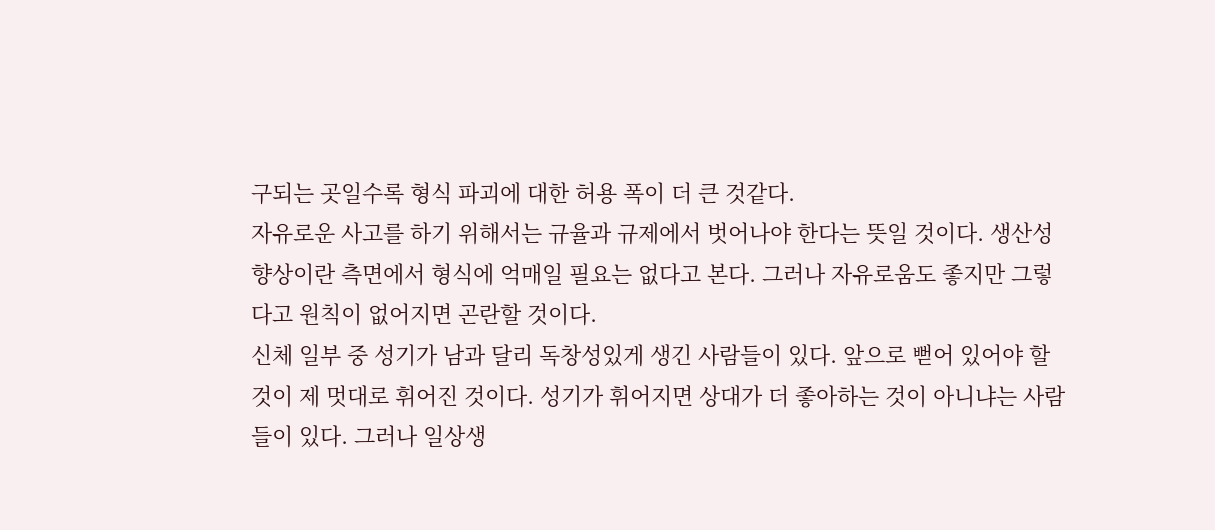구되는 곳일수록 형식 파괴에 대한 허용 폭이 더 큰 것같다.
자유로운 사고를 하기 위해서는 규율과 규제에서 벗어나야 한다는 뜻일 것이다. 생산성 향상이란 측면에서 형식에 억매일 필요는 없다고 본다. 그러나 자유로움도 좋지만 그렇다고 원칙이 없어지면 곤란할 것이다.
신체 일부 중 성기가 남과 달리 독창성있게 생긴 사람들이 있다. 앞으로 뻗어 있어야 할 것이 제 멋대로 휘어진 것이다. 성기가 휘어지면 상대가 더 좋아하는 것이 아니냐는 사람들이 있다. 그러나 일상생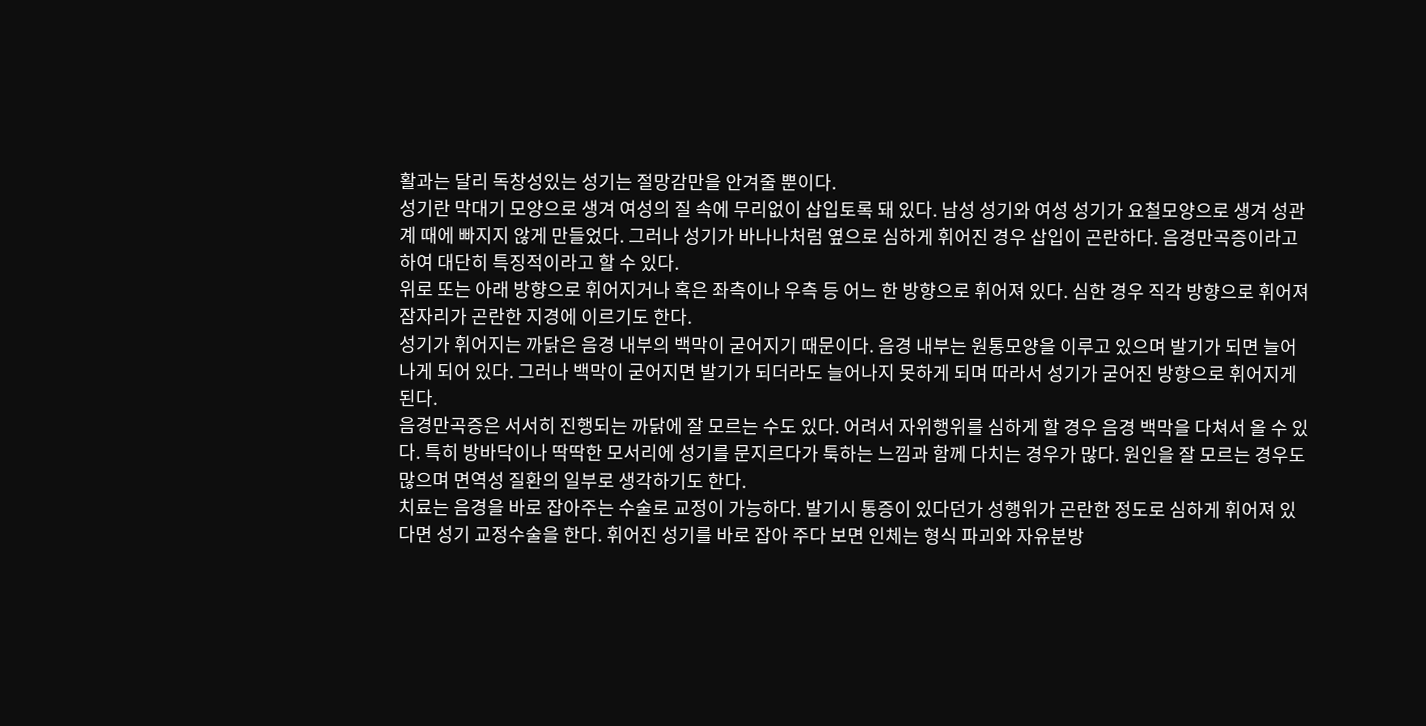활과는 달리 독창성있는 성기는 절망감만을 안겨줄 뿐이다.
성기란 막대기 모양으로 생겨 여성의 질 속에 무리없이 삽입토록 돼 있다. 남성 성기와 여성 성기가 요철모양으로 생겨 성관계 때에 빠지지 않게 만들었다. 그러나 성기가 바나나처럼 옆으로 심하게 휘어진 경우 삽입이 곤란하다. 음경만곡증이라고 하여 대단히 특징적이라고 할 수 있다.
위로 또는 아래 방향으로 휘어지거나 혹은 좌측이나 우측 등 어느 한 방향으로 휘어져 있다. 심한 경우 직각 방향으로 휘어져 잠자리가 곤란한 지경에 이르기도 한다.
성기가 휘어지는 까닭은 음경 내부의 백막이 굳어지기 때문이다. 음경 내부는 원통모양을 이루고 있으며 발기가 되면 늘어나게 되어 있다. 그러나 백막이 굳어지면 발기가 되더라도 늘어나지 못하게 되며 따라서 성기가 굳어진 방향으로 휘어지게 된다.
음경만곡증은 서서히 진행되는 까닭에 잘 모르는 수도 있다. 어려서 자위행위를 심하게 할 경우 음경 백막을 다쳐서 올 수 있다. 특히 방바닥이나 딱딱한 모서리에 성기를 문지르다가 툭하는 느낌과 함께 다치는 경우가 많다. 원인을 잘 모르는 경우도 많으며 면역성 질환의 일부로 생각하기도 한다.
치료는 음경을 바로 잡아주는 수술로 교정이 가능하다. 발기시 통증이 있다던가 성행위가 곤란한 정도로 심하게 휘어져 있다면 성기 교정수술을 한다. 휘어진 성기를 바로 잡아 주다 보면 인체는 형식 파괴와 자유분방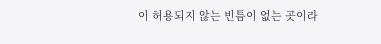이 허용되지 않는 빈틈이 없는 곳이라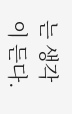는 생각이 든다.